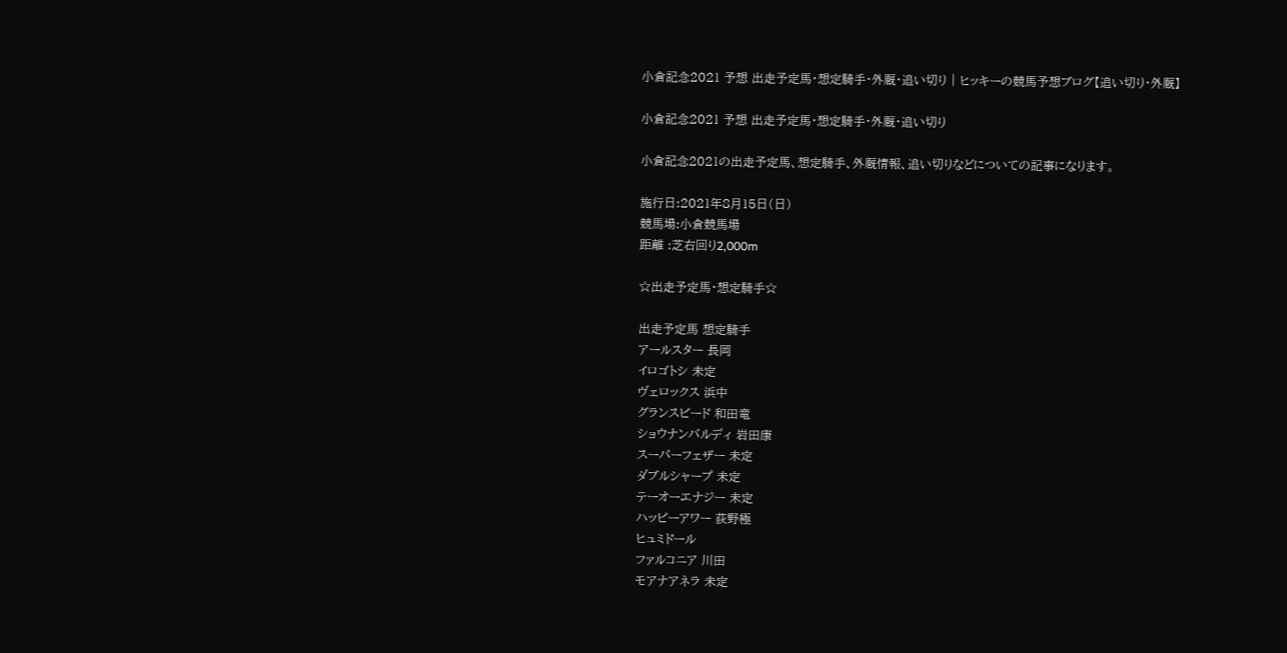小倉記念2021 予想 出走予定馬・想定騎手・外厩・追い切り | ヒッキーの競馬予想ブログ【追い切り・外厩】

小倉記念2021 予想 出走予定馬・想定騎手・外厩・追い切り

小倉記念2021の出走予定馬、想定騎手、外厩情報、追い切りなどについての記事になります。

施行日:2021年8月15日(日)
競馬場:小倉競馬場
距離 :芝右回り2,000m

☆出走予定馬・想定騎手☆

出走予定馬 想定騎手
アールスター 長岡
イロゴトシ 未定
ヴェロックス 浜中
グランスピード 和田竜
ショウナンバルディ 岩田康
スーパーフェザー 未定
ダブルシャープ 未定
テーオーエナジー 未定
ハッピーアワー 荻野極
ヒュミドール
ファルコニア 川田
モアナアネラ 未定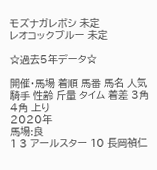モズナガレボシ 未定
レオコックブルー 未定

☆過去5年データ☆

開催・馬場 着順 馬番 馬名 人気 騎手 性齢 斤量 タイム 着差 3角 4角 上り
2020年
馬場:良
1 3 アールスター 10 長岡禎仁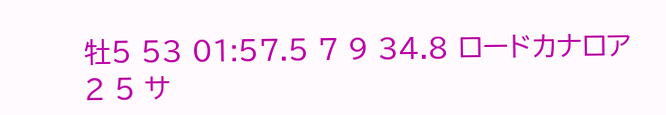牡5 53 01:57.5 7 9 34.8 ロードカナロア
2 5 サ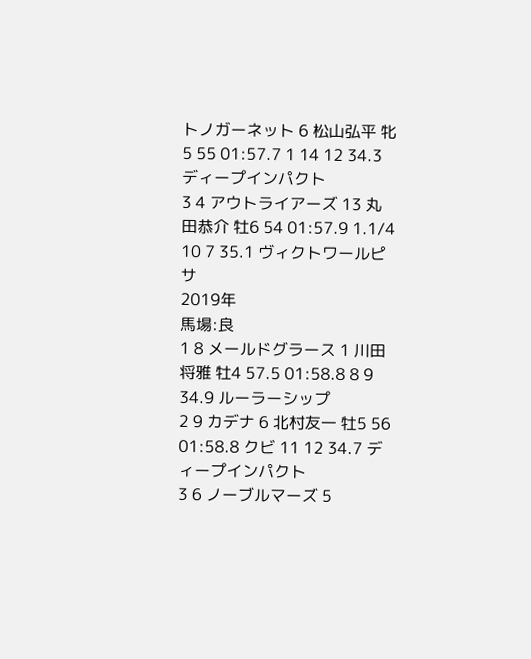トノガーネット 6 松山弘平 牝5 55 01:57.7 1 14 12 34.3 ディープインパクト
3 4 アウトライアーズ 13 丸田恭介 牡6 54 01:57.9 1.1/4 10 7 35.1 ヴィクトワールピサ
2019年
馬場:良
1 8 メールドグラース 1 川田将雅 牡4 57.5 01:58.8 8 9 34.9 ルーラーシップ
2 9 カデナ 6 北村友一 牡5 56 01:58.8 クビ 11 12 34.7 ディープインパクト
3 6 ノーブルマーズ 5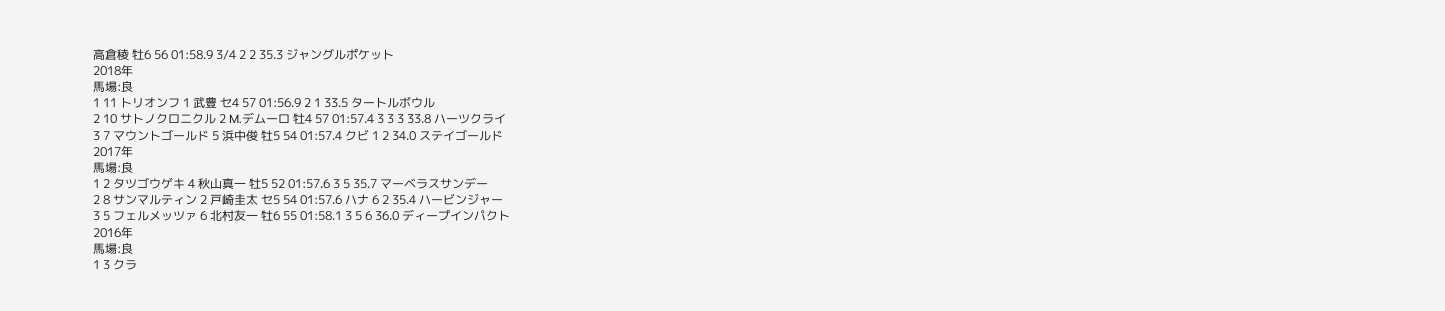高倉稜 牡6 56 01:58.9 3/4 2 2 35.3 ジャングルポケット
2018年
馬場:良
1 11 トリオンフ 1 武豊 セ4 57 01:56.9 2 1 33.5 タートルボウル
2 10 サトノクロニクル 2 M.デムーロ 牡4 57 01:57.4 3 3 3 33.8 ハーツクライ
3 7 マウントゴールド 5 浜中俊 牡5 54 01:57.4 クビ 1 2 34.0 ステイゴールド
2017年
馬場:良
1 2 タツゴウゲキ 4 秋山真一 牡5 52 01:57.6 3 5 35.7 マーベラスサンデー
2 8 サンマルティン 2 戸崎圭太 セ5 54 01:57.6 ハナ 6 2 35.4 ハービンジャー
3 5 フェルメッツァ 6 北村友一 牡6 55 01:58.1 3 5 6 36.0 ディープインパクト
2016年
馬場:良
1 3 クラ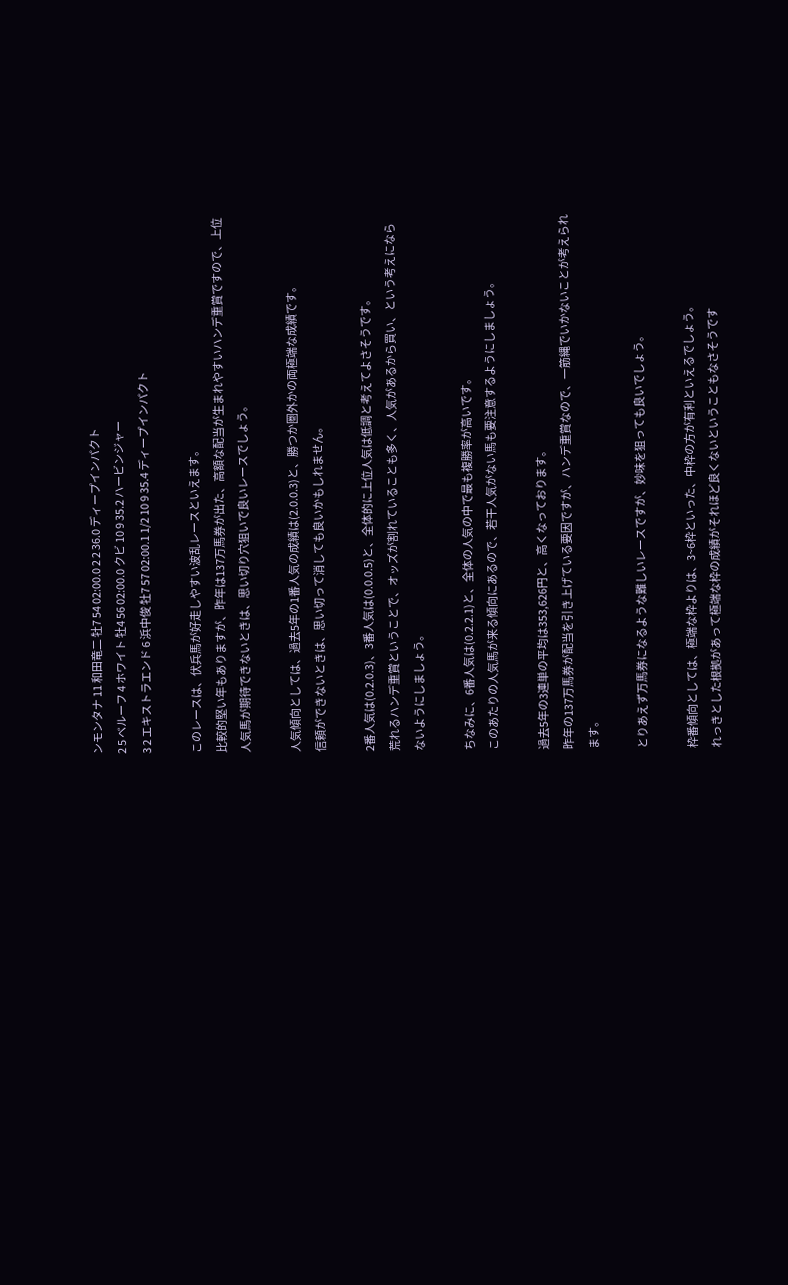ンモンタナ 11 和田竜二 牡7 54 02:00.0 2 2 36.0 ディープインパクト
2 5 ベルーフ 4 ホワイト 牡4 56 02:00.0 クビ 10 9 35.2 ハービンジャー
3 2 エキストラエンド 6 浜中俊 牡7 57 02:00.1 1/2 10 9 35.4 ディープインパクト

このレースは、伏兵馬が好走しやすい波乱レースといえます。
比較的堅い年もありますが、昨年は137万馬券が出た、高額な配当が生まれやすいハンデ重賞ですので、上位人気馬が期待できないときは、思い切り穴狙いで良いレースでしょう。

人気傾向としては、過去5年の1番人気の成績は(2.0.0.3)と、勝つか圏外かの両極端な成績です。
信頼ができないときは、思い切って消しても良いかもしれません。

2番人気は(0.2.0.3)、3番人気は(0.0.0.5)と、全体的に上位人気は低調と考えてよさそうです。
荒れるハンデ重賞ということで、オッズが割れていることも多く、人気があるから買い、という考えにならないようにしましょう。

ちなみに、6番人気は(0.2.2.1)と、全体の人気の中で最も複勝率が高いです。
このあたりの人気馬が来る傾向にあるので、若干人気がない馬も要注意するようにしましょう。

過去5年の3連単の平均は353,626円と、高くなっております。
昨年の137万馬券が配当を引き上げている要因ですが、ハンデ重賞なので、一筋縄でいかないことが考えられます。

とりあえず万馬券になるような難しいレースですが、妙味を狙っても良いでしょう。

枠番傾向としては、極端な枠よりは、3~6枠といった、中枠の方が有利といえるでしょう。
れっきとした根拠があって極端な枠の成績がそれほど良くないということもなさそうです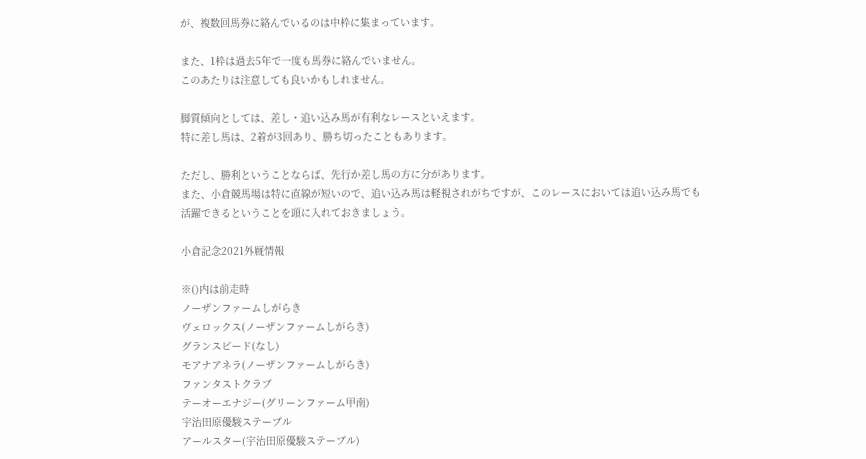が、複数回馬券に絡んでいるのは中枠に集まっています。

また、1枠は過去5年で一度も馬券に絡んでいません。
このあたりは注意しても良いかもしれません。

脚質傾向としては、差し・追い込み馬が有利なレースといえます。
特に差し馬は、2着が3回あり、勝ち切ったこともあります。

ただし、勝利ということならば、先行か差し馬の方に分があります。
また、小倉競馬場は特に直線が短いので、追い込み馬は軽視されがちですが、このレースにおいては追い込み馬でも活躍できるということを頭に入れておきましょう。

小倉記念2021外厩情報

※()内は前走時
ノーザンファームしがらき
ヴェロックス(ノーザンファームしがらき)
グランスピード(なし)
モアナアネラ(ノーザンファームしがらき)
ファンタストクラブ
テーオーエナジー(グリーンファーム甲南)
宇治田原優駿ステーブル
アールスター(宇治田原優駿ステーブル)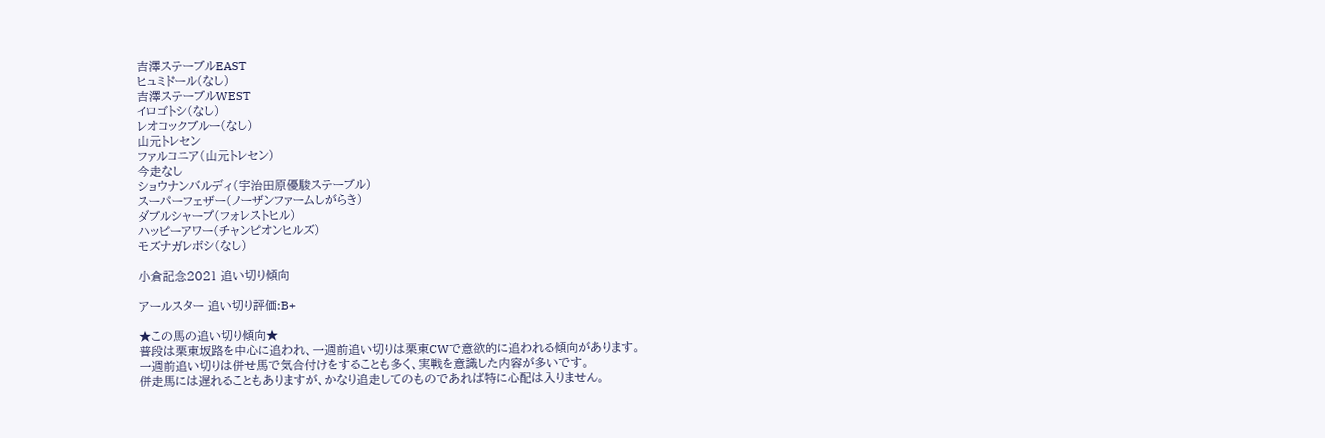吉澤ステーブルEAST
ヒュミドール(なし)
吉澤ステーブルWEST
イロゴトシ(なし)
レオコックブルー(なし)
山元トレセン
ファルコニア(山元トレセン)
今走なし
ショウナンバルディ(宇治田原優駿ステーブル)
スーパーフェザー(ノーザンファームしがらき)
ダブルシャープ(フォレストヒル)
ハッピーアワー(チャンピオンヒルズ)
モズナガレボシ(なし)

小倉記念2021 追い切り傾向

アールスター 追い切り評価:B+

★この馬の追い切り傾向★
普段は栗東坂路を中心に追われ、一週前追い切りは栗東CWで意欲的に追われる傾向があります。
一週前追い切りは併せ馬で気合付けをすることも多く、実戦を意識した内容が多いです。
併走馬には遅れることもありますが、かなり追走してのものであれば特に心配は入りません。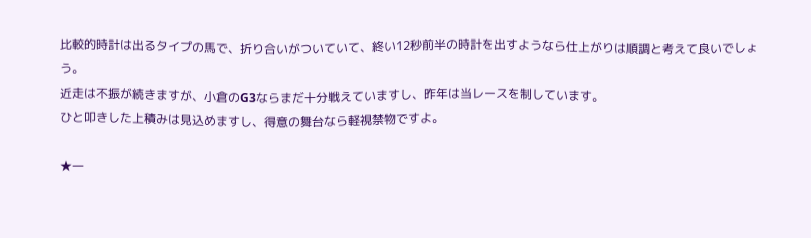比較的時計は出るタイプの馬で、折り合いがついていて、終い12秒前半の時計を出すようなら仕上がりは順調と考えて良いでしょう。
近走は不振が続きますが、小倉のG3ならまだ十分戦えていますし、昨年は当レースを制しています。
ひと叩きした上積みは見込めますし、得意の舞台なら軽視禁物ですよ。

★一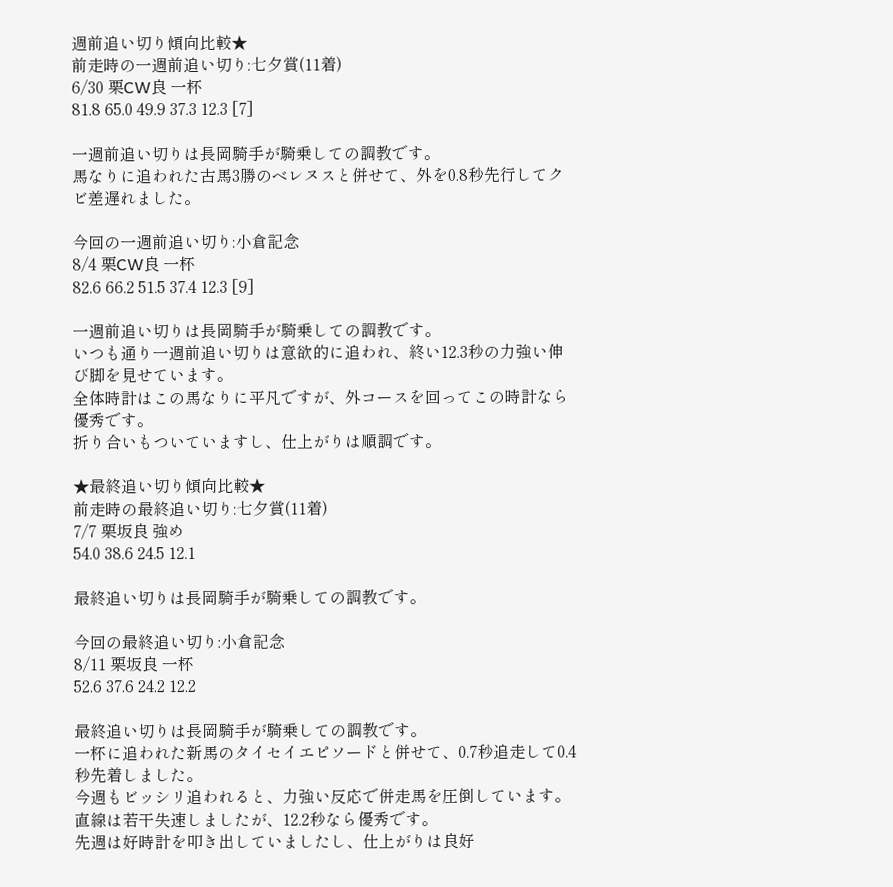週前追い切り傾向比較★
前走時の一週前追い切り:七夕賞(11着)
6/30 栗CW良 一杯
81.8 65.0 49.9 37.3 12.3 [7]

一週前追い切りは長岡騎手が騎乗しての調教です。
馬なりに追われた古馬3勝のベレヌスと併せて、外を0.8秒先行してクビ差遅れました。

今回の一週前追い切り:小倉記念
8/4 栗CW良 一杯
82.6 66.2 51.5 37.4 12.3 [9]

一週前追い切りは長岡騎手が騎乗しての調教です。
いつも通り一週前追い切りは意欲的に追われ、終い12.3秒の力強い伸び脚を見せています。
全体時計はこの馬なりに平凡ですが、外コースを回ってこの時計なら優秀です。
折り合いもついていますし、仕上がりは順調です。

★最終追い切り傾向比較★
前走時の最終追い切り:七夕賞(11着)
7/7 栗坂良 強め
54.0 38.6 24.5 12.1

最終追い切りは長岡騎手が騎乗しての調教です。

今回の最終追い切り:小倉記念
8/11 栗坂良 一杯
52.6 37.6 24.2 12.2

最終追い切りは長岡騎手が騎乗しての調教です。
一杯に追われた新馬のタイセイエピソードと併せて、0.7秒追走して0.4秒先着しました。
今週もビッシリ追われると、力強い反応で併走馬を圧倒しています。
直線は若干失速しましたが、12.2秒なら優秀です。
先週は好時計を叩き出していましたし、仕上がりは良好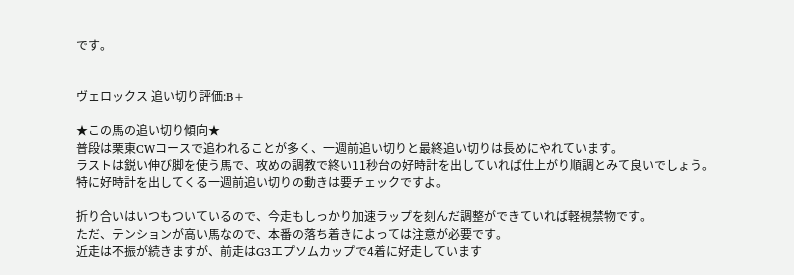です。


ヴェロックス 追い切り評価:B+

★この馬の追い切り傾向★
普段は栗東CWコースで追われることが多く、一週前追い切りと最終追い切りは長めにやれています。
ラストは鋭い伸び脚を使う馬で、攻めの調教で終い11秒台の好時計を出していれば仕上がり順調とみて良いでしょう。
特に好時計を出してくる一週前追い切りの動きは要チェックですよ。

折り合いはいつもついているので、今走もしっかり加速ラップを刻んだ調整ができていれば軽視禁物です。
ただ、テンションが高い馬なので、本番の落ち着きによっては注意が必要です。
近走は不振が続きますが、前走はG3エプソムカップで4着に好走しています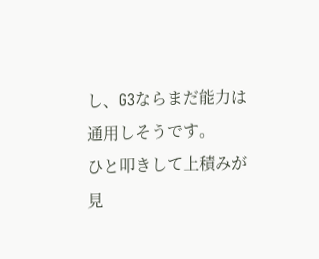し、G3ならまだ能力は通用しそうです。
ひと叩きして上積みが見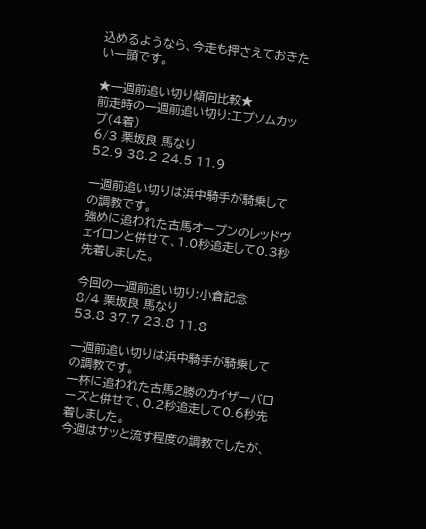込めるようなら、今走も押さえておきたい一頭です。

★一週前追い切り傾向比較★
前走時の一週前追い切り:エプソムカップ(4着)
6/3 栗坂良 馬なり
52.9 38.2 24.5 11.9

一週前追い切りは浜中騎手が騎乗しての調教です。
強めに追われた古馬オープンのレッドヴェイロンと併せて、1.0秒追走して0.3秒先着しました。

今回の一週前追い切り:小倉記念
8/4 栗坂良 馬なり
53.8 37.7 23.8 11.8

一週前追い切りは浜中騎手が騎乗しての調教です。
一杯に追われた古馬2勝のカイザーバローズと併せて、0.2秒追走して0.6秒先着しました。
今週はサッと流す程度の調教でしたが、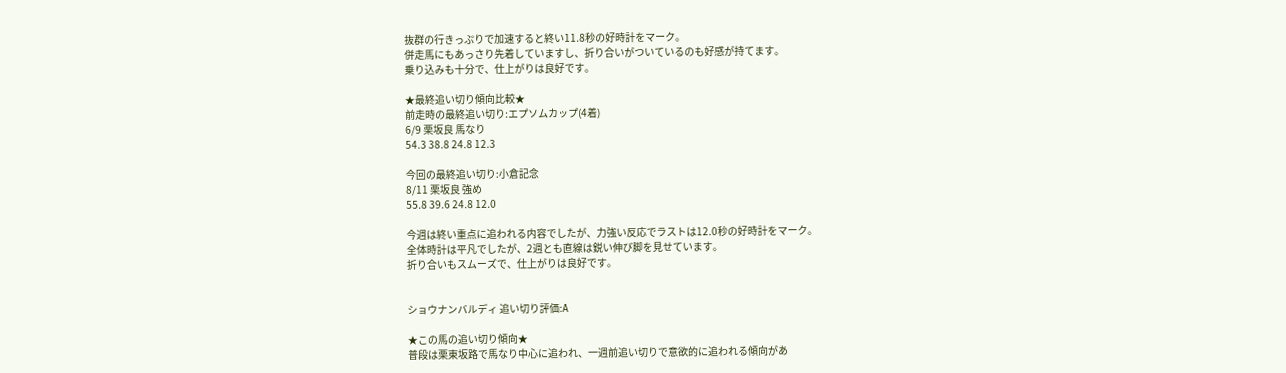抜群の行きっぷりで加速すると終い11.8秒の好時計をマーク。
併走馬にもあっさり先着していますし、折り合いがついているのも好感が持てます。
乗り込みも十分で、仕上がりは良好です。

★最終追い切り傾向比較★
前走時の最終追い切り:エプソムカップ(4着)
6/9 栗坂良 馬なり
54.3 38.8 24.8 12.3

今回の最終追い切り:小倉記念
8/11 栗坂良 強め
55.8 39.6 24.8 12.0

今週は終い重点に追われる内容でしたが、力強い反応でラストは12.0秒の好時計をマーク。
全体時計は平凡でしたが、2週とも直線は鋭い伸び脚を見せています。
折り合いもスムーズで、仕上がりは良好です。


ショウナンバルディ 追い切り評価:A

★この馬の追い切り傾向★
普段は栗東坂路で馬なり中心に追われ、一週前追い切りで意欲的に追われる傾向があ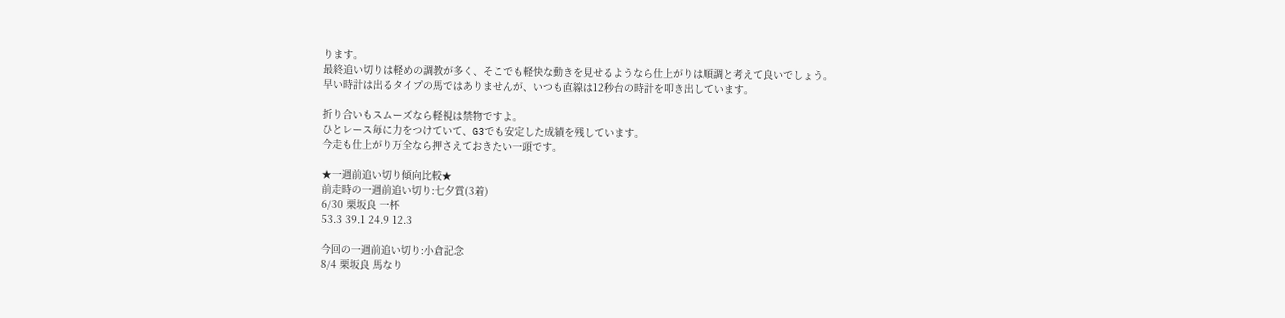ります。
最終追い切りは軽めの調教が多く、そこでも軽快な動きを見せるようなら仕上がりは順調と考えて良いでしょう。
早い時計は出るタイプの馬ではありませんが、いつも直線は12秒台の時計を叩き出しています。

折り合いもスムーズなら軽視は禁物ですよ。
ひとレース毎に力をつけていて、G3でも安定した成績を残しています。
今走も仕上がり万全なら押さえておきたい一頭です。

★一週前追い切り傾向比較★
前走時の一週前追い切り:七夕賞(3着)
6/30 栗坂良 一杯
53.3 39.1 24.9 12.3

今回の一週前追い切り:小倉記念
8/4 栗坂良 馬なり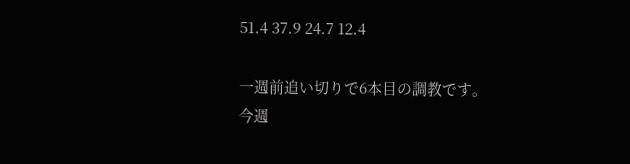51.4 37.9 24.7 12.4

一週前追い切りで6本目の調教です。
今週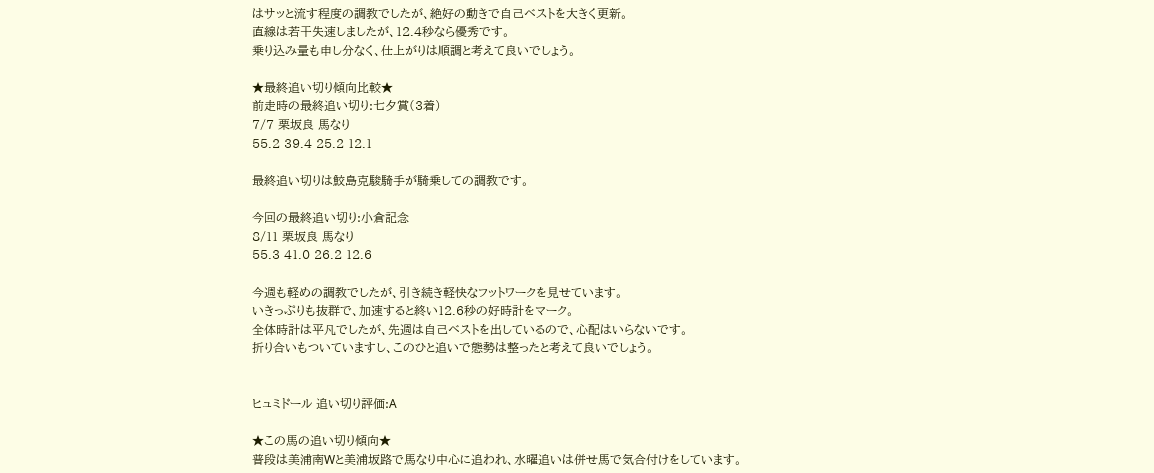はサッと流す程度の調教でしたが、絶好の動きで自己ベストを大きく更新。
直線は若干失速しましたが、12.4秒なら優秀です。
乗り込み量も申し分なく、仕上がりは順調と考えて良いでしょう。

★最終追い切り傾向比較★
前走時の最終追い切り:七夕賞(3着)
7/7 栗坂良 馬なり
55.2 39.4 25.2 12.1

最終追い切りは鮫島克駿騎手が騎乗しての調教です。

今回の最終追い切り:小倉記念
8/11 栗坂良 馬なり
55.3 41.0 26.2 12.6

今週も軽めの調教でしたが、引き続き軽快なフットワークを見せています。
いきっぷりも抜群で、加速すると終い12.6秒の好時計をマーク。
全体時計は平凡でしたが、先週は自己ベストを出しているので、心配はいらないです。
折り合いもついていますし、このひと追いで態勢は整ったと考えて良いでしょう。


ヒュミドール 追い切り評価:A

★この馬の追い切り傾向★
普段は美浦南Wと美浦坂路で馬なり中心に追われ、水曜追いは併せ馬で気合付けをしています。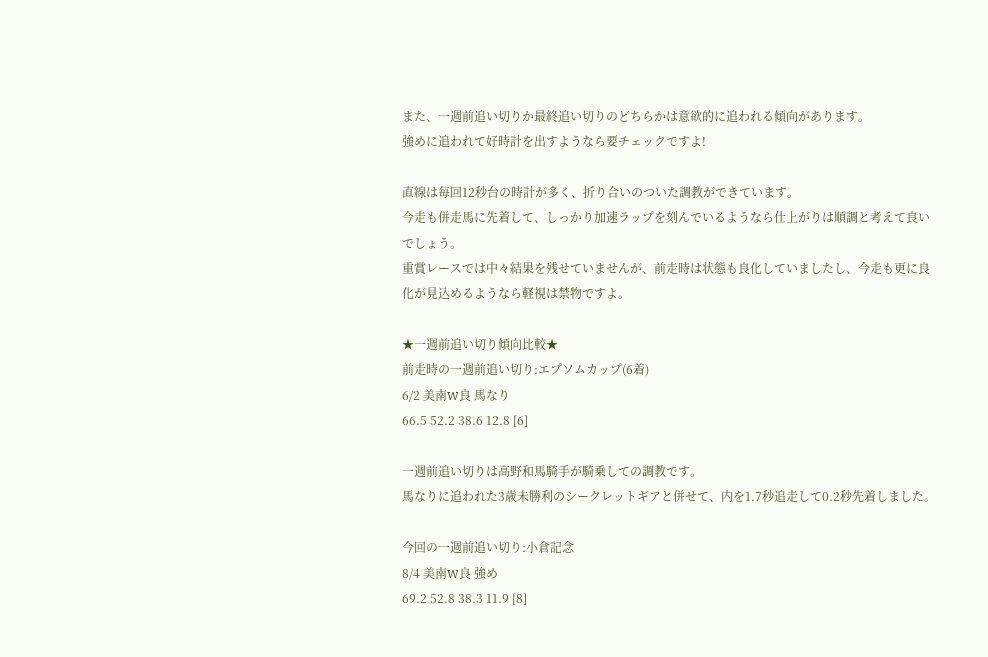また、一週前追い切りか最終追い切りのどちらかは意欲的に追われる傾向があります。
強めに追われて好時計を出すようなら要チェックですよ!

直線は毎回12秒台の時計が多く、折り合いのついた調教ができています。
今走も併走馬に先着して、しっかり加速ラップを刻んでいるようなら仕上がりは順調と考えて良いでしょう。
重賞レースでは中々結果を残せていませんが、前走時は状態も良化していましたし、今走も更に良化が見込めるようなら軽視は禁物ですよ。

★一週前追い切り傾向比較★
前走時の一週前追い切り:エプソムカップ(6着)
6/2 美南W良 馬なり
66.5 52.2 38.6 12.8 [6]

一週前追い切りは高野和馬騎手が騎乗しての調教です。
馬なりに追われた3歳未勝利のシークレットギアと併せて、内を1.7秒追走して0.2秒先着しました。

今回の一週前追い切り:小倉記念
8/4 美南W良 強め
69.2 52.8 38.3 11.9 [8]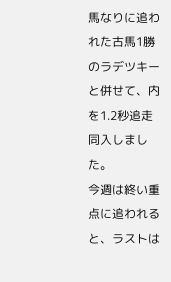馬なりに追われた古馬1勝のラデツキーと併せて、内を1.2秒追走同入しました。
今週は終い重点に追われると、ラストは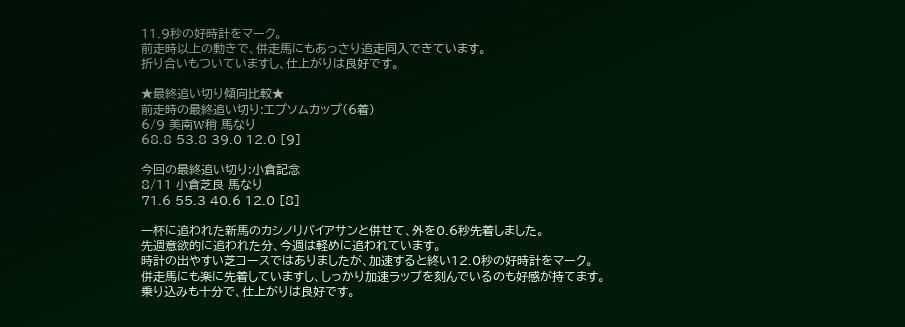11.9秒の好時計をマーク。
前走時以上の動きで、併走馬にもあっさり追走同入できています。
折り合いもついていますし、仕上がりは良好です。

★最終追い切り傾向比較★
前走時の最終追い切り:エプソムカップ(6着)
6/9 美南W稍 馬なり
68.8 53.8 39.0 12.0 [9]

今回の最終追い切り:小倉記念
8/11 小倉芝良 馬なり
71.6 55.3 40.6 12.0 [8]

一杯に追われた新馬のカシノリバイアサンと併せて、外を0.6秒先着しました。
先週意欲的に追われた分、今週は軽めに追われています。
時計の出やすい芝コースではありましたが、加速すると終い12.0秒の好時計をマーク。
併走馬にも楽に先着していますし、しっかり加速ラップを刻んでいるのも好感が持てます。
乗り込みも十分で、仕上がりは良好です。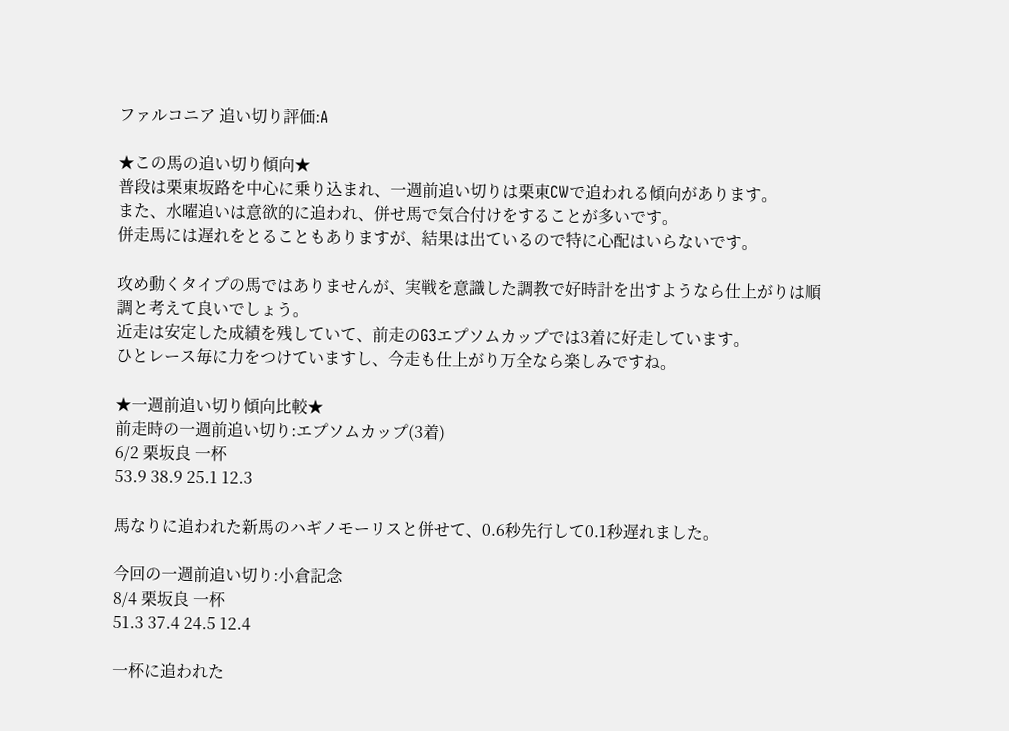ファルコニア 追い切り評価:A

★この馬の追い切り傾向★
普段は栗東坂路を中心に乗り込まれ、一週前追い切りは栗東CWで追われる傾向があります。
また、水曜追いは意欲的に追われ、併せ馬で気合付けをすることが多いです。
併走馬には遅れをとることもありますが、結果は出ているので特に心配はいらないです。

攻め動くタイプの馬ではありませんが、実戦を意識した調教で好時計を出すようなら仕上がりは順調と考えて良いでしょう。
近走は安定した成績を残していて、前走のG3エプソムカップでは3着に好走しています。
ひとレース毎に力をつけていますし、今走も仕上がり万全なら楽しみですね。

★一週前追い切り傾向比較★
前走時の一週前追い切り:エプソムカップ(3着)
6/2 栗坂良 一杯
53.9 38.9 25.1 12.3

馬なりに追われた新馬のハギノモーリスと併せて、0.6秒先行して0.1秒遅れました。

今回の一週前追い切り:小倉記念
8/4 栗坂良 一杯
51.3 37.4 24.5 12.4

一杯に追われた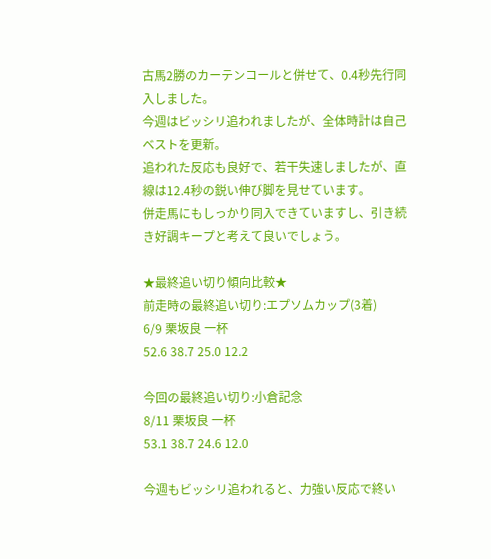古馬2勝のカーテンコールと併せて、0.4秒先行同入しました。
今週はビッシリ追われましたが、全体時計は自己ベストを更新。
追われた反応も良好で、若干失速しましたが、直線は12.4秒の鋭い伸び脚を見せています。
併走馬にもしっかり同入できていますし、引き続き好調キープと考えて良いでしょう。

★最終追い切り傾向比較★
前走時の最終追い切り:エプソムカップ(3着)
6/9 栗坂良 一杯
52.6 38.7 25.0 12.2

今回の最終追い切り:小倉記念
8/11 栗坂良 一杯
53.1 38.7 24.6 12.0

今週もビッシリ追われると、力強い反応で終い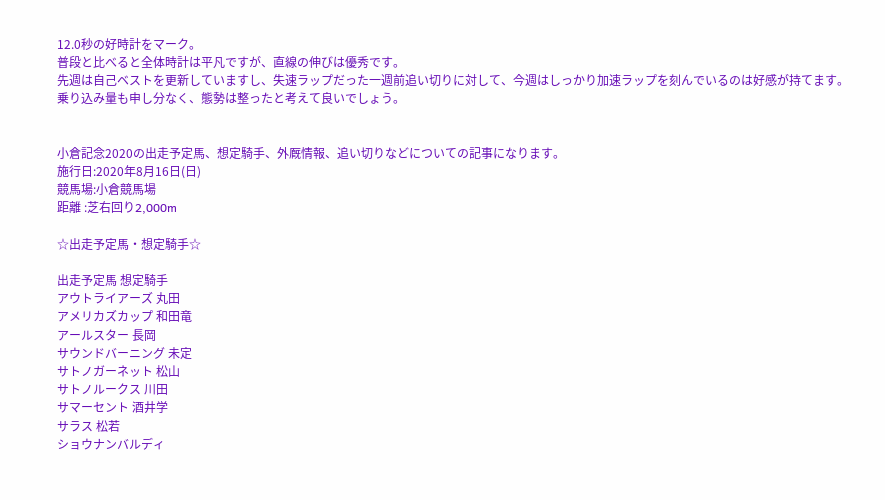12.0秒の好時計をマーク。
普段と比べると全体時計は平凡ですが、直線の伸びは優秀です。
先週は自己ベストを更新していますし、失速ラップだった一週前追い切りに対して、今週はしっかり加速ラップを刻んでいるのは好感が持てます。
乗り込み量も申し分なく、態勢は整ったと考えて良いでしょう。


小倉記念2020の出走予定馬、想定騎手、外厩情報、追い切りなどについての記事になります。
施行日:2020年8月16日(日)
競馬場:小倉競馬場
距離 :芝右回り2,000m

☆出走予定馬・想定騎手☆

出走予定馬 想定騎手
アウトライアーズ 丸田
アメリカズカップ 和田竜
アールスター 長岡
サウンドバーニング 未定
サトノガーネット 松山
サトノルークス 川田
サマーセント 酒井学
サラス 松若
ショウナンバルディ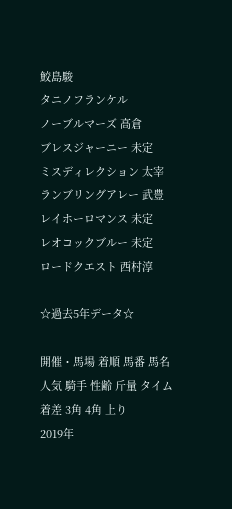鮫島駿
タニノフランケル
ノーブルマーズ 高倉
ブレスジャーニー 未定
ミスディレクション 太宰
ランブリングアレー 武豊
レイホーロマンス 未定
レオコックブルー 未定
ロードクエスト 西村淳

☆過去5年データ☆

開催・馬場 着順 馬番 馬名 人気 騎手 性齢 斤量 タイム 着差 3角 4角 上り
2019年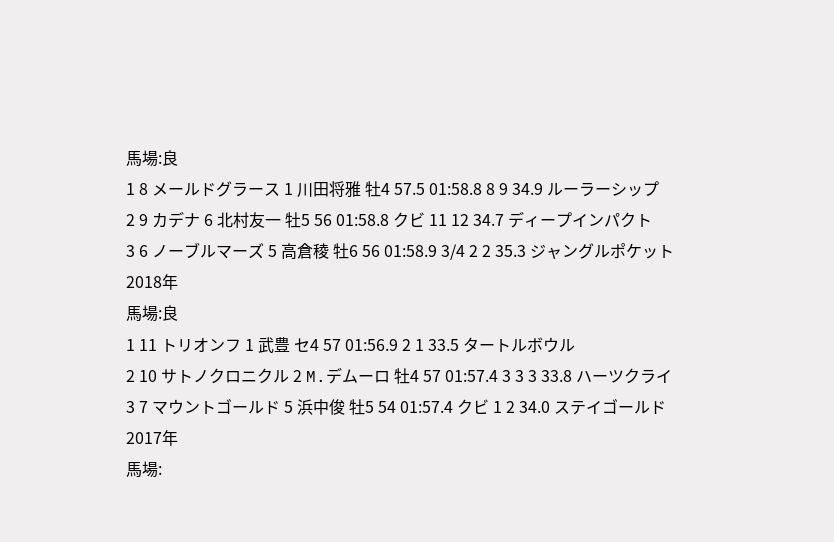馬場:良
1 8 メールドグラース 1 川田将雅 牡4 57.5 01:58.8 8 9 34.9 ルーラーシップ
2 9 カデナ 6 北村友一 牡5 56 01:58.8 クビ 11 12 34.7 ディープインパクト
3 6 ノーブルマーズ 5 高倉稜 牡6 56 01:58.9 3/4 2 2 35.3 ジャングルポケット
2018年
馬場:良
1 11 トリオンフ 1 武豊 セ4 57 01:56.9 2 1 33.5 タートルボウル
2 10 サトノクロニクル 2 M.デムーロ 牡4 57 01:57.4 3 3 3 33.8 ハーツクライ
3 7 マウントゴールド 5 浜中俊 牡5 54 01:57.4 クビ 1 2 34.0 ステイゴールド
2017年
馬場: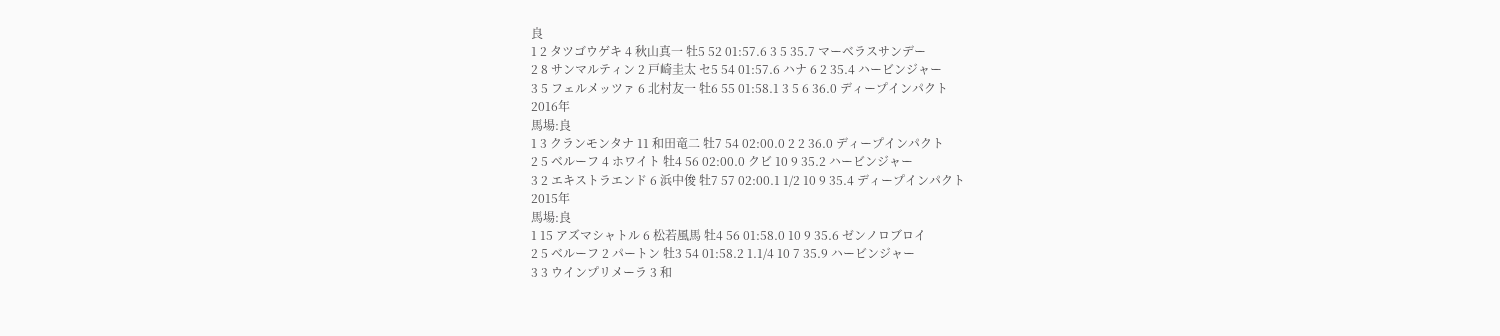良
1 2 タツゴウゲキ 4 秋山真一 牡5 52 01:57.6 3 5 35.7 マーベラスサンデー
2 8 サンマルティン 2 戸崎圭太 セ5 54 01:57.6 ハナ 6 2 35.4 ハービンジャー
3 5 フェルメッツァ 6 北村友一 牡6 55 01:58.1 3 5 6 36.0 ディープインパクト
2016年
馬場:良
1 3 クランモンタナ 11 和田竜二 牡7 54 02:00.0 2 2 36.0 ディープインパクト
2 5 ベルーフ 4 ホワイト 牡4 56 02:00.0 クビ 10 9 35.2 ハービンジャー
3 2 エキストラエンド 6 浜中俊 牡7 57 02:00.1 1/2 10 9 35.4 ディープインパクト
2015年
馬場:良
1 15 アズマシャトル 6 松若風馬 牡4 56 01:58.0 10 9 35.6 ゼンノロブロイ
2 5 ベルーフ 2 パートン 牡3 54 01:58.2 1.1/4 10 7 35.9 ハービンジャー
3 3 ウインプリメーラ 3 和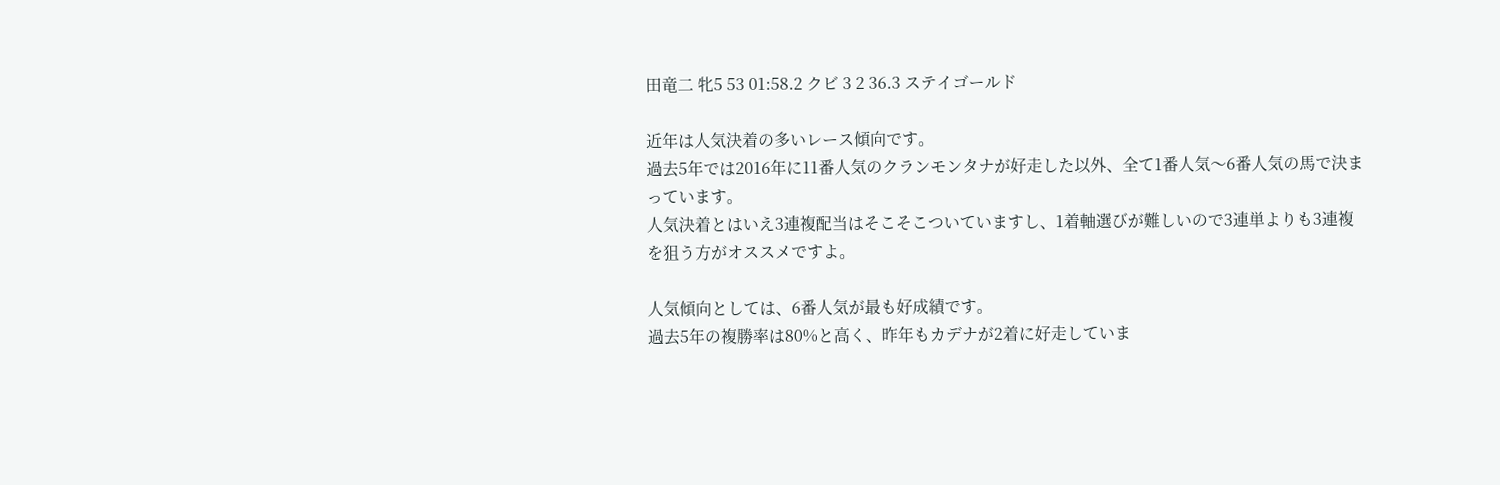田竜二 牝5 53 01:58.2 クビ 3 2 36.3 ステイゴールド

近年は人気決着の多いレース傾向です。
過去5年では2016年に11番人気のクランモンタナが好走した以外、全て1番人気〜6番人気の馬で決まっています。
人気決着とはいえ3連複配当はそこそこついていますし、1着軸選びが難しいので3連単よりも3連複を狙う方がオススメですよ。

人気傾向としては、6番人気が最も好成績です。
過去5年の複勝率は80%と高く、昨年もカデナが2着に好走していま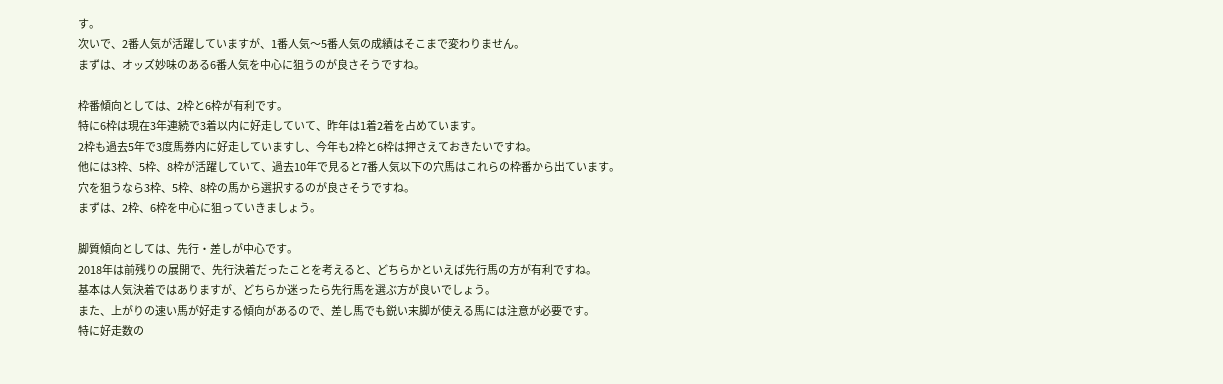す。
次いで、2番人気が活躍していますが、1番人気〜5番人気の成績はそこまで変わりません。
まずは、オッズ妙味のある6番人気を中心に狙うのが良さそうですね。

枠番傾向としては、2枠と6枠が有利です。
特に6枠は現在3年連続で3着以内に好走していて、昨年は1着2着を占めています。
2枠も過去5年で3度馬券内に好走していますし、今年も2枠と6枠は押さえておきたいですね。
他には3枠、5枠、8枠が活躍していて、過去10年で見ると7番人気以下の穴馬はこれらの枠番から出ています。
穴を狙うなら3枠、5枠、8枠の馬から選択するのが良さそうですね。
まずは、2枠、6枠を中心に狙っていきましょう。

脚質傾向としては、先行・差しが中心です。
2018年は前残りの展開で、先行決着だったことを考えると、どちらかといえば先行馬の方が有利ですね。
基本は人気決着ではありますが、どちらか迷ったら先行馬を選ぶ方が良いでしょう。
また、上がりの速い馬が好走する傾向があるので、差し馬でも鋭い末脚が使える馬には注意が必要です。
特に好走数の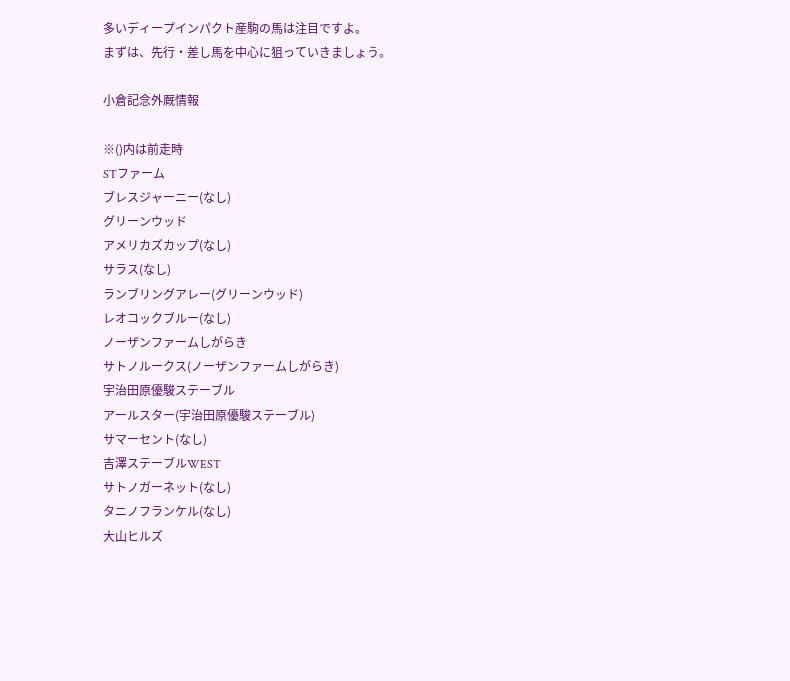多いディープインパクト産駒の馬は注目ですよ。
まずは、先行・差し馬を中心に狙っていきましょう。

小倉記念外厩情報

※()内は前走時
STファーム
ブレスジャーニー(なし)
グリーンウッド
アメリカズカップ(なし)
サラス(なし)
ランブリングアレー(グリーンウッド)
レオコックブルー(なし)
ノーザンファームしがらき
サトノルークス(ノーザンファームしがらき)
宇治田原優駿ステーブル
アールスター(宇治田原優駿ステーブル)
サマーセント(なし)
吉澤ステーブルWEST
サトノガーネット(なし)
タニノフランケル(なし)
大山ヒルズ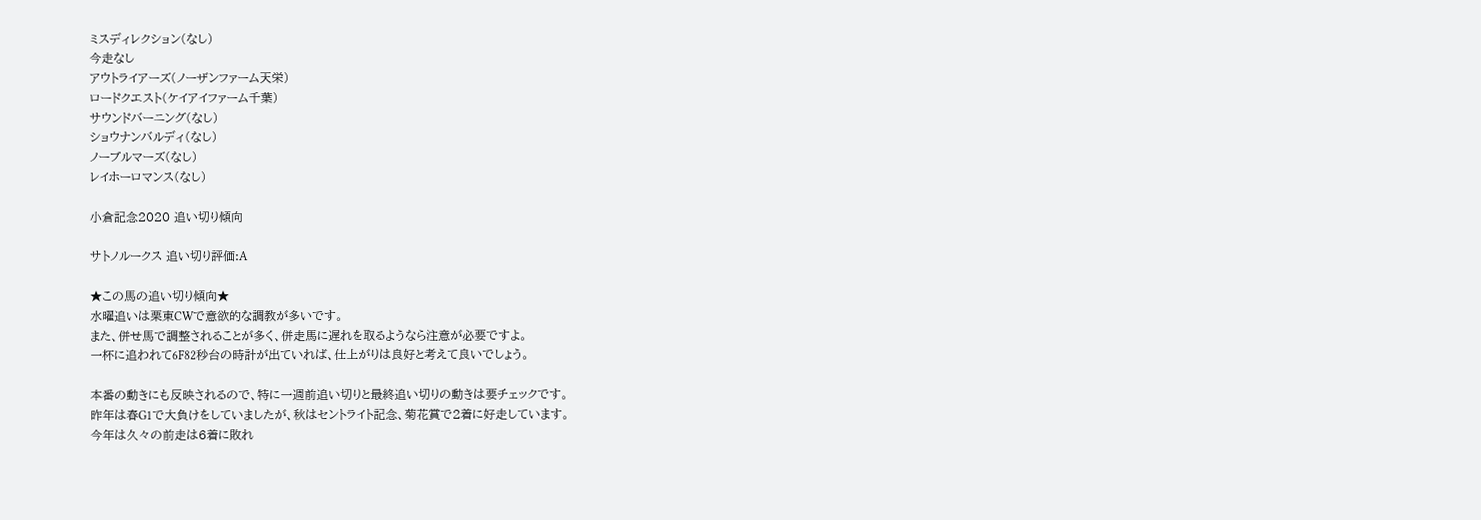ミスディレクション(なし)
今走なし
アウトライアーズ(ノーザンファーム天栄)
ロードクエスト(ケイアイファーム千葉)
サウンドバーニング(なし)
ショウナンバルディ(なし)
ノーブルマーズ(なし)
レイホーロマンス(なし)

小倉記念2020 追い切り傾向

サトノルークス 追い切り評価:A

★この馬の追い切り傾向★
水曜追いは栗東CWで意欲的な調教が多いです。
また、併せ馬で調整されることが多く、併走馬に遅れを取るようなら注意が必要ですよ。
一杯に追われて6F82秒台の時計が出ていれば、仕上がりは良好と考えて良いでしょう。

本番の動きにも反映されるので、特に一週前追い切りと最終追い切りの動きは要チェックです。
昨年は春G1で大負けをしていましたが、秋はセントライト記念、菊花賞で2着に好走しています。
今年は久々の前走は6着に敗れ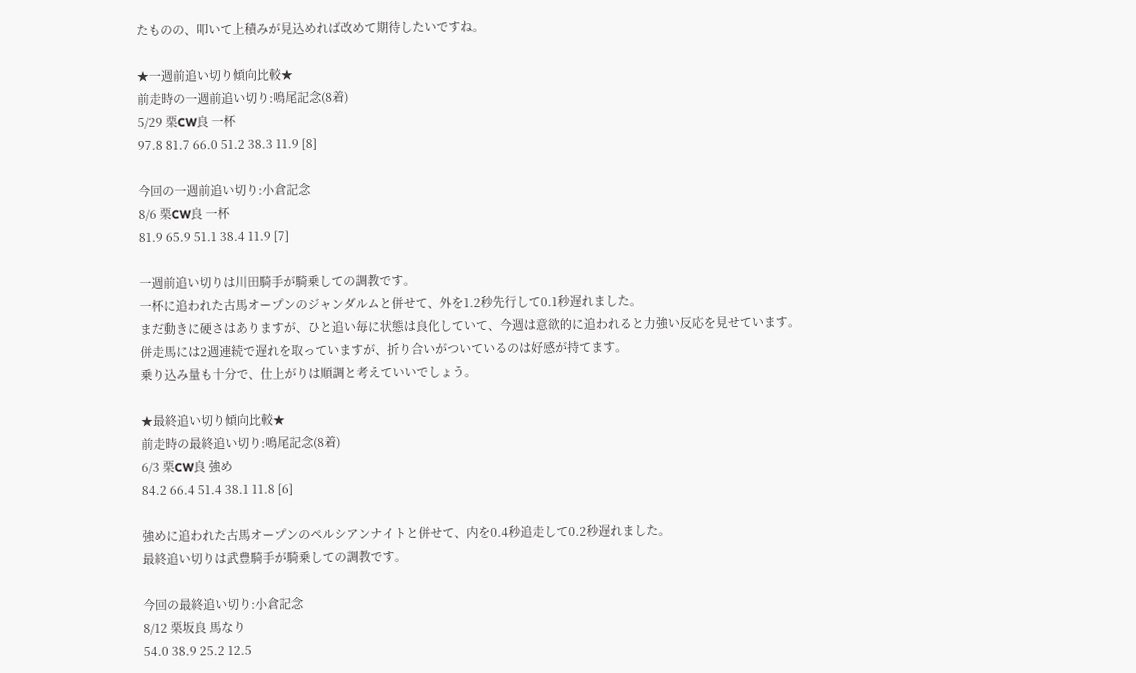たものの、叩いて上積みが見込めれば改めて期待したいですね。

★一週前追い切り傾向比較★
前走時の一週前追い切り:鳴尾記念(8着)
5/29 栗CW良 一杯
97.8 81.7 66.0 51.2 38.3 11.9 [8]

今回の一週前追い切り:小倉記念
8/6 栗CW良 一杯
81.9 65.9 51.1 38.4 11.9 [7]

一週前追い切りは川田騎手が騎乗しての調教です。
一杯に追われた古馬オープンのジャンダルムと併せて、外を1.2秒先行して0.1秒遅れました。
まだ動きに硬さはありますが、ひと追い毎に状態は良化していて、今週は意欲的に追われると力強い反応を見せています。
併走馬には2週連続で遅れを取っていますが、折り合いがついているのは好感が持てます。
乗り込み量も十分で、仕上がりは順調と考えていいでしょう。

★最終追い切り傾向比較★
前走時の最終追い切り:鳴尾記念(8着)
6/3 栗CW良 強め
84.2 66.4 51.4 38.1 11.8 [6]

強めに追われた古馬オープンのペルシアンナイトと併せて、内を0.4秒追走して0.2秒遅れました。
最終追い切りは武豊騎手が騎乗しての調教です。

今回の最終追い切り:小倉記念
8/12 栗坂良 馬なり
54.0 38.9 25.2 12.5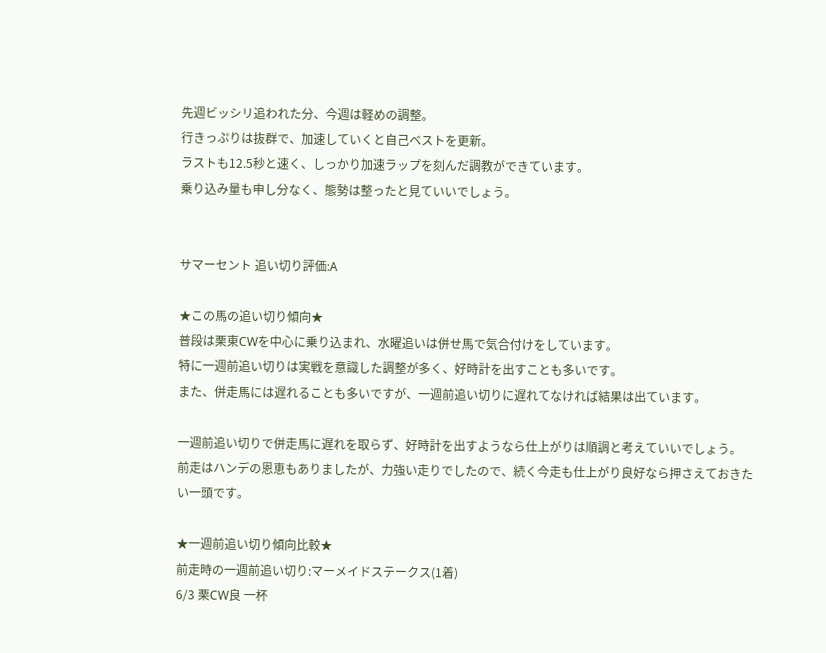先週ビッシリ追われた分、今週は軽めの調整。
行きっぷりは抜群で、加速していくと自己ベストを更新。
ラストも12.5秒と速く、しっかり加速ラップを刻んだ調教ができています。
乗り込み量も申し分なく、態勢は整ったと見ていいでしょう。


サマーセント 追い切り評価:A

★この馬の追い切り傾向★
普段は栗東CWを中心に乗り込まれ、水曜追いは併せ馬で気合付けをしています。
特に一週前追い切りは実戦を意識した調整が多く、好時計を出すことも多いです。
また、併走馬には遅れることも多いですが、一週前追い切りに遅れてなければ結果は出ています。

一週前追い切りで併走馬に遅れを取らず、好時計を出すようなら仕上がりは順調と考えていいでしょう。
前走はハンデの恩恵もありましたが、力強い走りでしたので、続く今走も仕上がり良好なら押さえておきたい一頭です。

★一週前追い切り傾向比較★
前走時の一週前追い切り:マーメイドステークス(1着)
6/3 栗CW良 一杯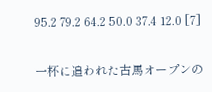95.2 79.2 64.2 50.0 37.4 12.0 [7]

一杯に追われた古馬オープンの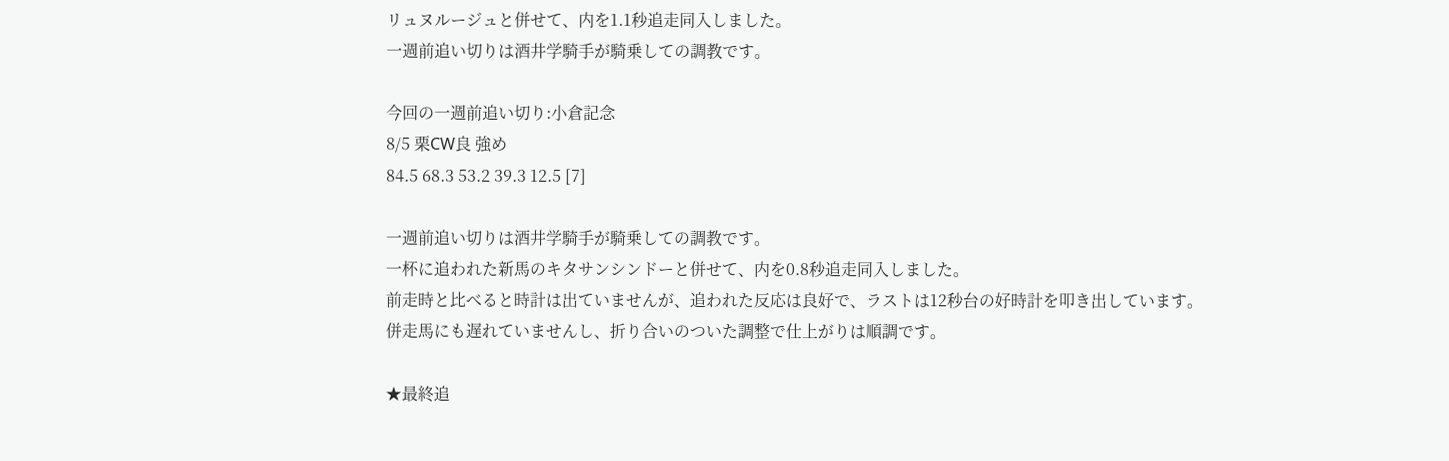リュヌルージュと併せて、内を1.1秒追走同入しました。
一週前追い切りは酒井学騎手が騎乗しての調教です。

今回の一週前追い切り:小倉記念
8/5 栗CW良 強め
84.5 68.3 53.2 39.3 12.5 [7]

一週前追い切りは酒井学騎手が騎乗しての調教です。
一杯に追われた新馬のキタサンシンドーと併せて、内を0.8秒追走同入しました。
前走時と比べると時計は出ていませんが、追われた反応は良好で、ラストは12秒台の好時計を叩き出しています。
併走馬にも遅れていませんし、折り合いのついた調整で仕上がりは順調です。

★最終追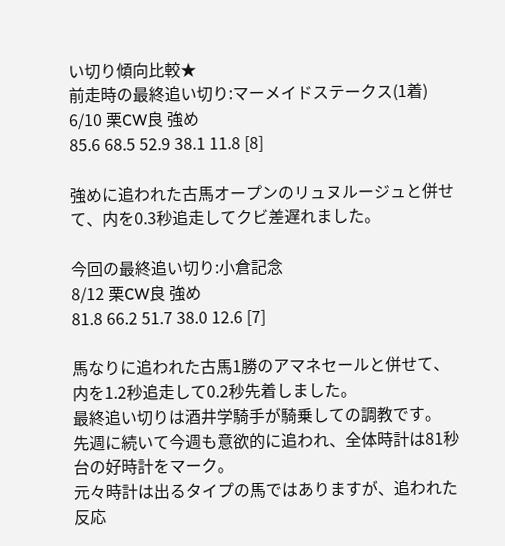い切り傾向比較★
前走時の最終追い切り:マーメイドステークス(1着)
6/10 栗CW良 強め
85.6 68.5 52.9 38.1 11.8 [8]

強めに追われた古馬オープンのリュヌルージュと併せて、内を0.3秒追走してクビ差遅れました。

今回の最終追い切り:小倉記念
8/12 栗CW良 強め
81.8 66.2 51.7 38.0 12.6 [7]

馬なりに追われた古馬1勝のアマネセールと併せて、内を1.2秒追走して0.2秒先着しました。
最終追い切りは酒井学騎手が騎乗しての調教です。
先週に続いて今週も意欲的に追われ、全体時計は81秒台の好時計をマーク。
元々時計は出るタイプの馬ではありますが、追われた反応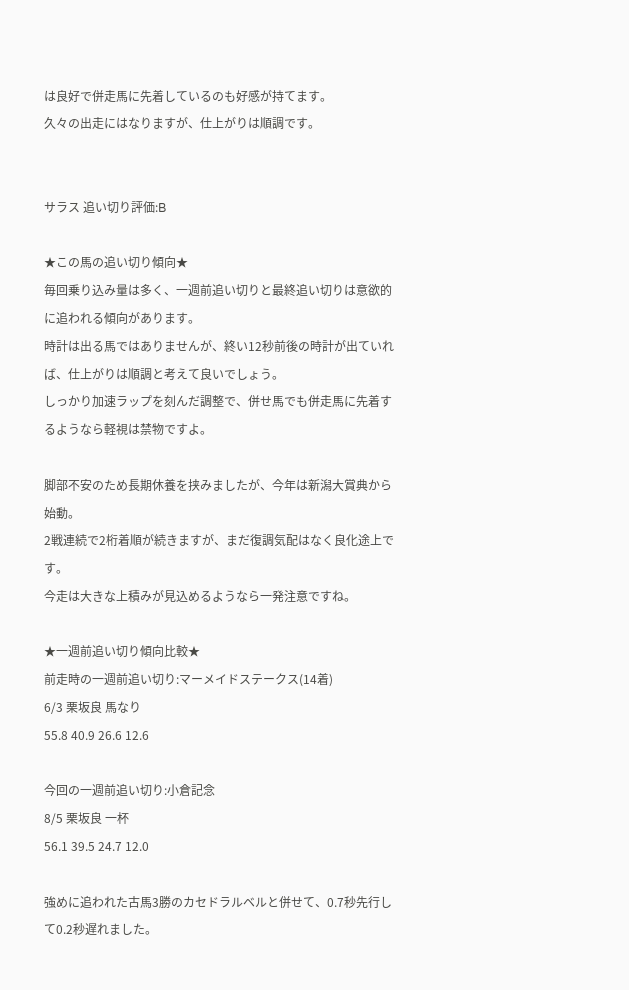は良好で併走馬に先着しているのも好感が持てます。
久々の出走にはなりますが、仕上がりは順調です。


サラス 追い切り評価:B

★この馬の追い切り傾向★
毎回乗り込み量は多く、一週前追い切りと最終追い切りは意欲的に追われる傾向があります。
時計は出る馬ではありませんが、終い12秒前後の時計が出ていれば、仕上がりは順調と考えて良いでしょう。
しっかり加速ラップを刻んだ調整で、併せ馬でも併走馬に先着するようなら軽視は禁物ですよ。

脚部不安のため長期休養を挟みましたが、今年は新潟大賞典から始動。
2戦連続で2桁着順が続きますが、まだ復調気配はなく良化途上です。
今走は大きな上積みが見込めるようなら一発注意ですね。

★一週前追い切り傾向比較★
前走時の一週前追い切り:マーメイドステークス(14着)
6/3 栗坂良 馬なり
55.8 40.9 26.6 12.6

今回の一週前追い切り:小倉記念
8/5 栗坂良 一杯
56.1 39.5 24.7 12.0

強めに追われた古馬3勝のカセドラルベルと併せて、0.7秒先行して0.2秒遅れました。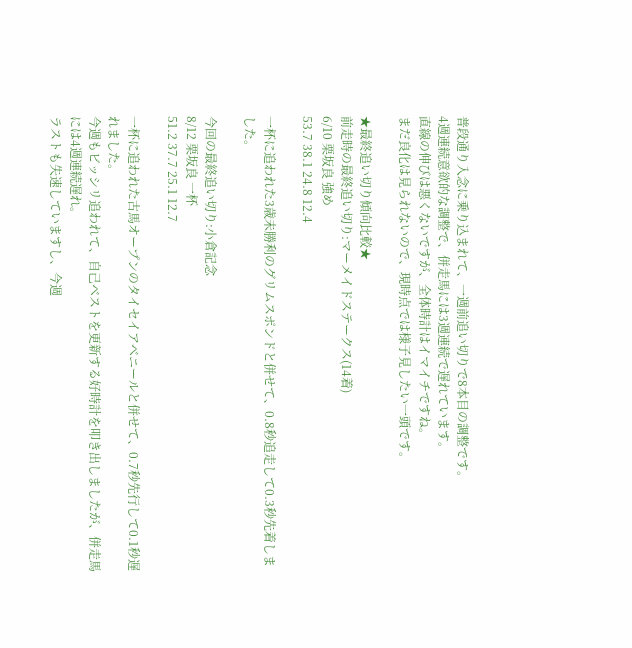普段通り入念に乗り込まれて、一週前追い切りで8本目の調整です。
4週連続意欲的な調整で、併走馬には3週連続で遅れています。
直線の伸びは悪くないですが、全体時計はイマイチですね。
まだ良化は見られないので、現時点では様子見したい一頭です。

★最終追い切り傾向比較★
前走時の最終追い切り:マーメイドステークス(14着)
6/10 栗坂良 強め
53.7 38.1 24.8 12.4

一杯に追われた3歳未勝利のグリムスポンドと併せて、0.8秒追走して0.3秒先着しました。

今回の最終追い切り:小倉記念
8/12 栗坂良 一杯
51.2 37.7 25.1 12.7

一杯に追われた古馬オープンのタイセイアベニールと併せて、0.7秒先行して0.1秒遅れました。
今週もビッシリ追われて、自己ベストを更新する好時計を叩き出しましたが、併走馬には4週連続遅れ。
ラストも失速していますし、今週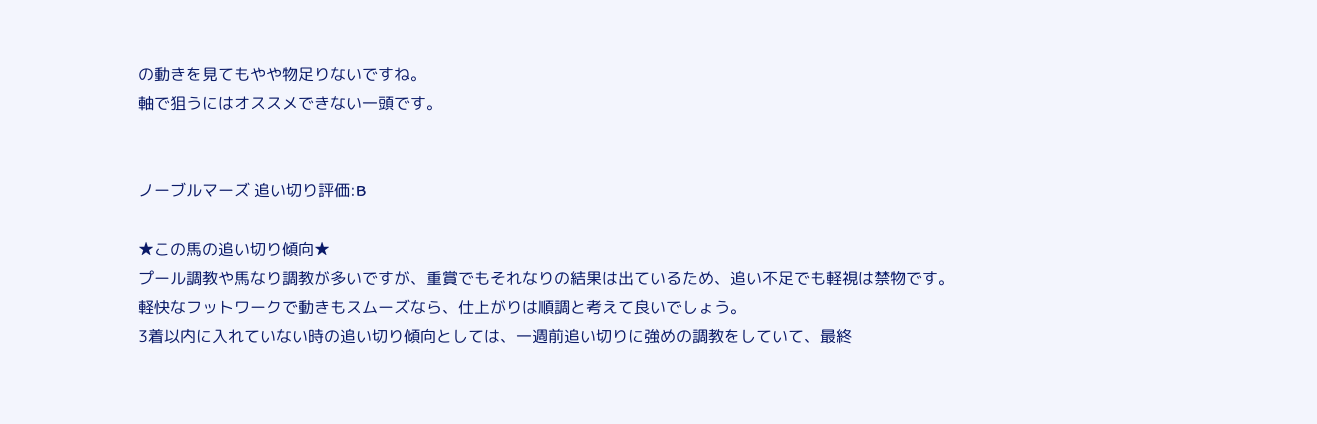の動きを見てもやや物足りないですね。
軸で狙うにはオススメできない一頭です。


ノーブルマーズ 追い切り評価:B

★この馬の追い切り傾向★
プール調教や馬なり調教が多いですが、重賞でもそれなりの結果は出ているため、追い不足でも軽視は禁物です。
軽快なフットワークで動きもスムーズなら、仕上がりは順調と考えて良いでしょう。
3着以内に入れていない時の追い切り傾向としては、一週前追い切りに強めの調教をしていて、最終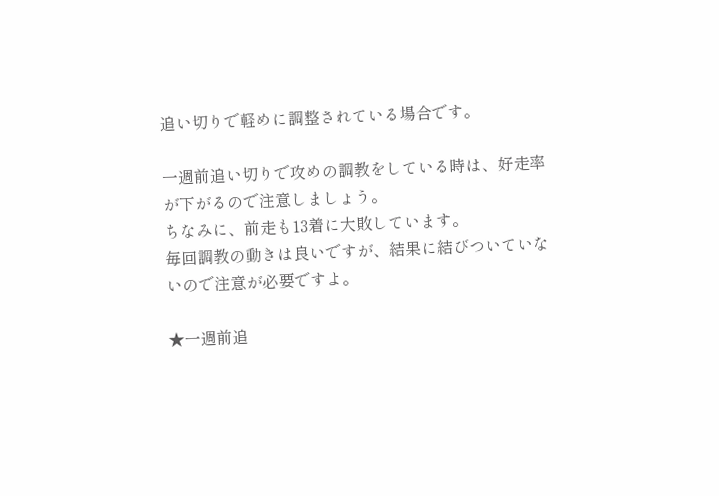追い切りで軽めに調整されている場合です。

一週前追い切りで攻めの調教をしている時は、好走率が下がるので注意しましょう。
ちなみに、前走も13着に大敗しています。
毎回調教の動きは良いですが、結果に結びついていないので注意が必要ですよ。

★一週前追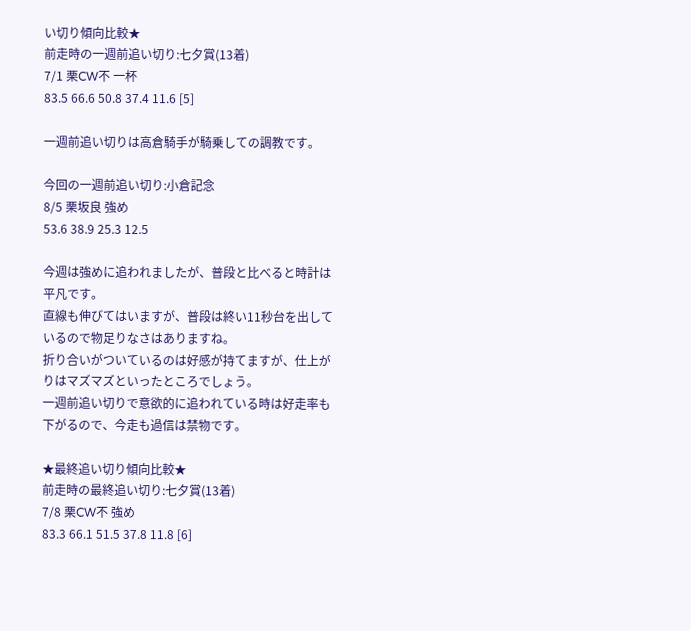い切り傾向比較★
前走時の一週前追い切り:七夕賞(13着)
7/1 栗CW不 一杯
83.5 66.6 50.8 37.4 11.6 [5]

一週前追い切りは高倉騎手が騎乗しての調教です。

今回の一週前追い切り:小倉記念
8/5 栗坂良 強め
53.6 38.9 25.3 12.5

今週は強めに追われましたが、普段と比べると時計は平凡です。
直線も伸びてはいますが、普段は終い11秒台を出しているので物足りなさはありますね。
折り合いがついているのは好感が持てますが、仕上がりはマズマズといったところでしょう。
一週前追い切りで意欲的に追われている時は好走率も下がるので、今走も過信は禁物です。

★最終追い切り傾向比較★
前走時の最終追い切り:七夕賞(13着)
7/8 栗CW不 強め
83.3 66.1 51.5 37.8 11.8 [6]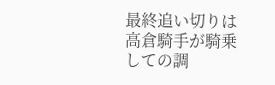最終追い切りは高倉騎手が騎乗しての調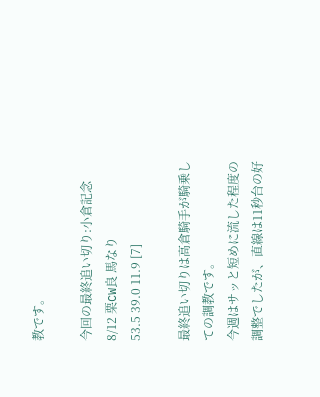教です。

今回の最終追い切り:小倉記念
8/12 栗CW良 馬なり
53.5 39.0 11.9 [7]

最終追い切りは高倉騎手が騎乗しての調教です。
今週はサッと短めに流した程度の調整でしたが、直線は11秒台の好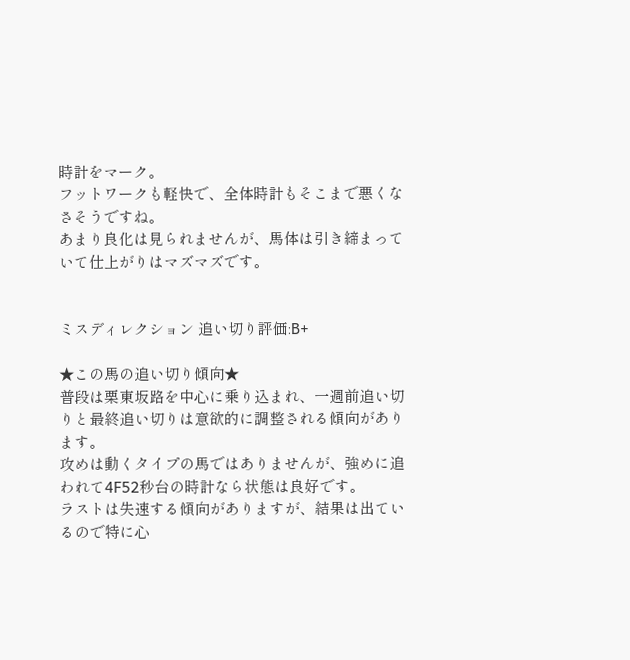時計をマーク。
フットワークも軽快で、全体時計もそこまで悪くなさそうですね。
あまり良化は見られませんが、馬体は引き締まっていて仕上がりはマズマズです。


ミスディレクション 追い切り評価:B+

★この馬の追い切り傾向★
普段は栗東坂路を中心に乗り込まれ、一週前追い切りと最終追い切りは意欲的に調整される傾向があります。
攻めは動くタイプの馬ではありませんが、強めに追われて4F52秒台の時計なら状態は良好です。
ラストは失速する傾向がありますが、結果は出ているので特に心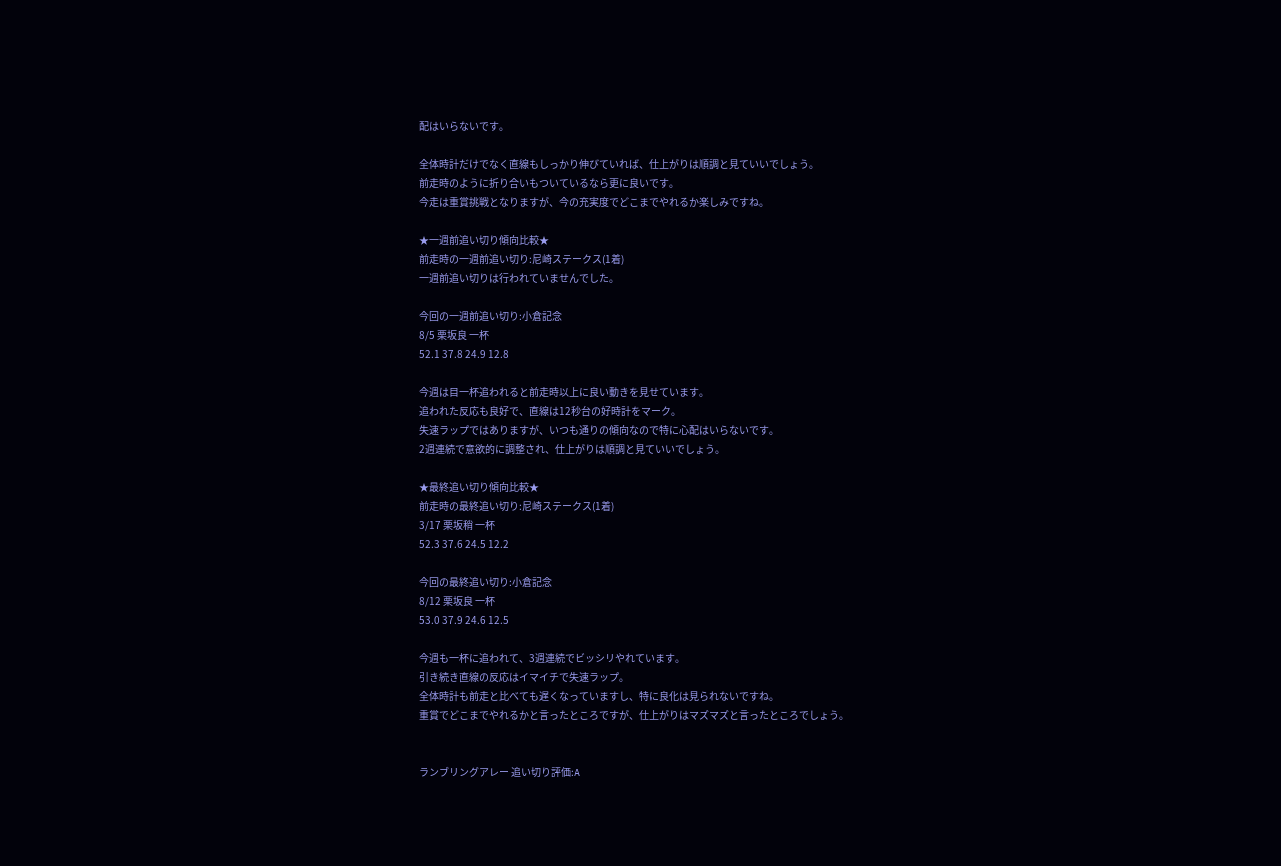配はいらないです。

全体時計だけでなく直線もしっかり伸びていれば、仕上がりは順調と見ていいでしょう。
前走時のように折り合いもついているなら更に良いです。
今走は重賞挑戦となりますが、今の充実度でどこまでやれるか楽しみですね。

★一週前追い切り傾向比較★
前走時の一週前追い切り:尼崎ステークス(1着)
一週前追い切りは行われていませんでした。

今回の一週前追い切り:小倉記念
8/5 栗坂良 一杯
52.1 37.8 24.9 12.8

今週は目一杯追われると前走時以上に良い動きを見せています。
追われた反応も良好で、直線は12秒台の好時計をマーク。
失速ラップではありますが、いつも通りの傾向なので特に心配はいらないです。
2週連続で意欲的に調整され、仕上がりは順調と見ていいでしょう。

★最終追い切り傾向比較★
前走時の最終追い切り:尼崎ステークス(1着)
3/17 栗坂稍 一杯
52.3 37.6 24.5 12.2

今回の最終追い切り:小倉記念
8/12 栗坂良 一杯
53.0 37.9 24.6 12.5

今週も一杯に追われて、3週連続でビッシリやれています。
引き続き直線の反応はイマイチで失速ラップ。
全体時計も前走と比べても遅くなっていますし、特に良化は見られないですね。
重賞でどこまでやれるかと言ったところですが、仕上がりはマズマズと言ったところでしょう。


ランブリングアレー 追い切り評価:A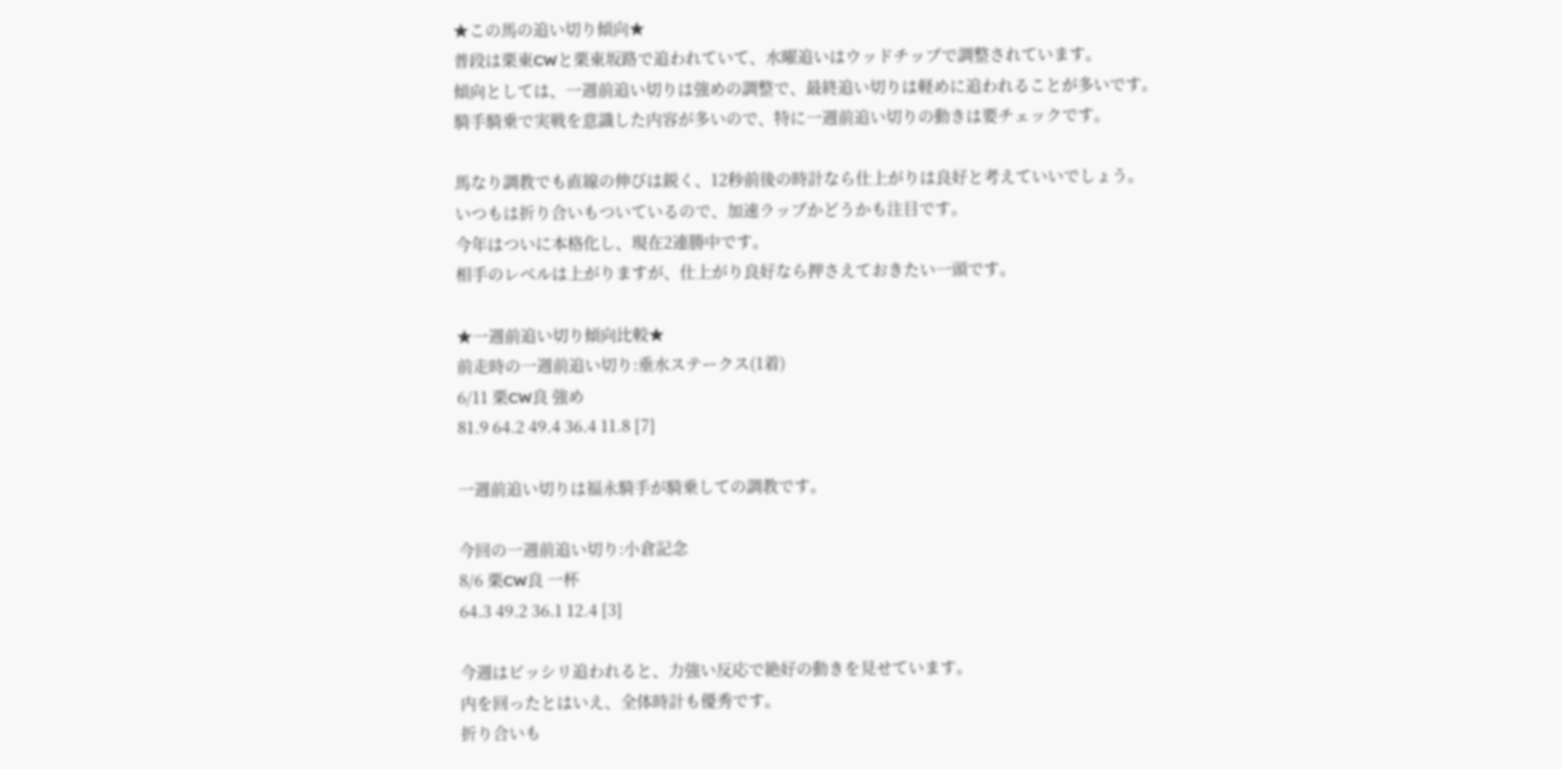★この馬の追い切り傾向★
普段は栗東CWと栗東坂路で追われていて、水曜追いはウッドチップで調整されています。
傾向としては、一週前追い切りは強めの調整で、最終追い切りは軽めに追われることが多いです。
騎手騎乗で実戦を意識した内容が多いので、特に一週前追い切りの動きは要チェックです。

馬なり調教でも直線の伸びは鋭く、12秒前後の時計なら仕上がりは良好と考えていいでしょう。
いつもは折り合いもついているので、加速ラップかどうかも注目です。
今年はついに本格化し、現在2連勝中です。
相手のレベルは上がりますが、仕上がり良好なら押さえておきたい一頭です。

★一週前追い切り傾向比較★
前走時の一週前追い切り:垂水ステークス(1着)
6/11 栗CW良 強め
81.9 64.2 49.4 36.4 11.8 [7]

一週前追い切りは福永騎手が騎乗しての調教です。

今回の一週前追い切り:小倉記念
8/6 栗CW良 一杯
64.3 49.2 36.1 12.4 [3]

今週はビッシリ追われると、力強い反応で絶好の動きを見せています。
内を回ったとはいえ、全体時計も優秀です。
折り合いも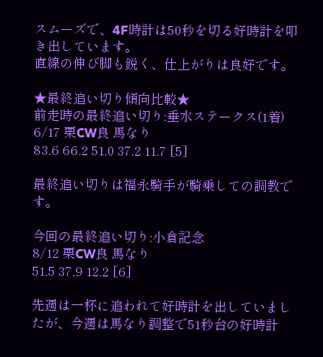スムーズで、4F時計は50秒を切る好時計を叩き出しています。
直線の伸び脚も鋭く、仕上がりは良好です。

★最終追い切り傾向比較★
前走時の最終追い切り:垂水ステークス(1着)
6/17 栗CW良 馬なり
83.6 66.2 51.0 37.2 11.7 [5]

最終追い切りは福永騎手が騎乗しての調教です。

今回の最終追い切り:小倉記念
8/12 栗CW良 馬なり
51.5 37.9 12.2 [6]

先週は一杯に追われて好時計を出していましたが、今週は馬なり調整で51秒台の好時計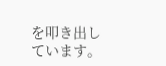を叩き出しています。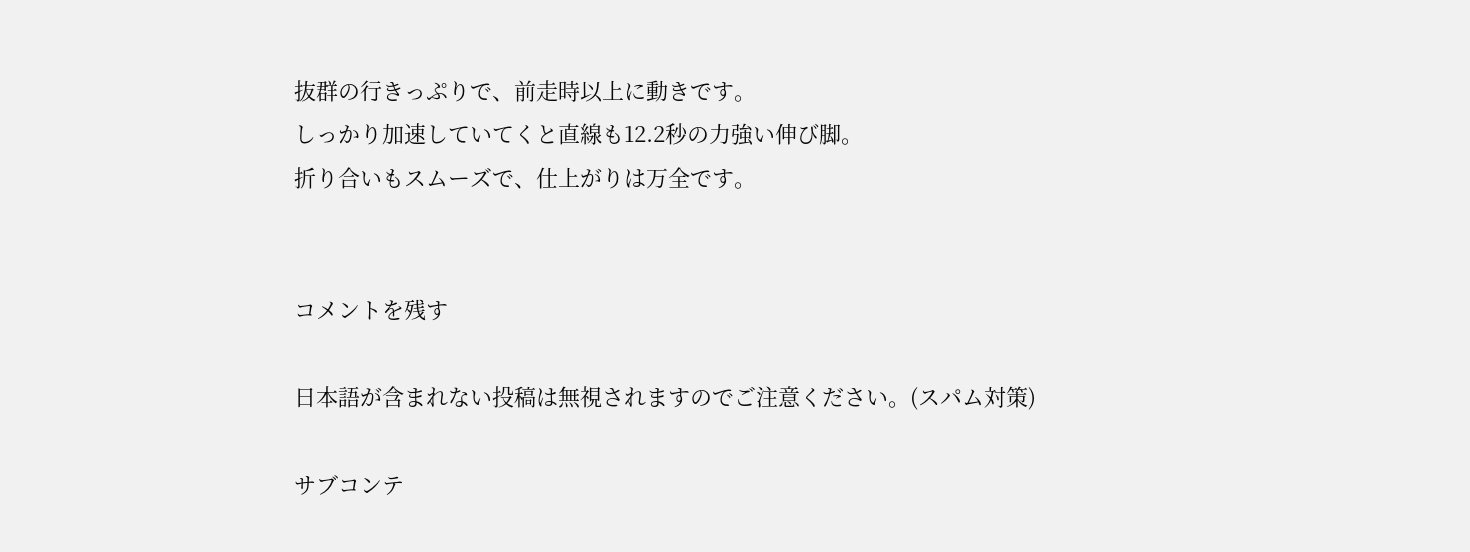抜群の行きっぷりで、前走時以上に動きです。
しっかり加速していてくと直線も12.2秒の力強い伸び脚。
折り合いもスムーズで、仕上がりは万全です。


コメントを残す

日本語が含まれない投稿は無視されますのでご注意ください。(スパム対策)

サブコンテ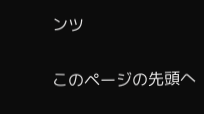ンツ

このページの先頭へ